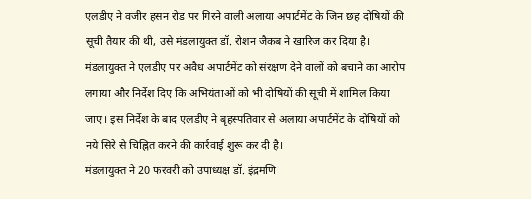एलडीए ने वजीर हसन रोड पर गिरने वाली अलाया अपार्टमेंट के जिन छह दोषियों की सूची तैयार की थी, उसे मंडलायुक्त डॉ. रोशन जैकब ने खारिज कर दिया है। मंडलायुक्त ने एलडीए पर अवैध अपार्टमेंट को संरक्षण देने वालों को बचाने का आरोप लगाया और निर्देश दिए कि अभियंताओं को भी दोषियों की सूची में शामिल किया जाए। इस निर्देश के बाद एलडीए ने बृहस्पतिवार से अलाया अपार्टमेंट के दोषियों को नये सिरे से चिह्नित करने की कार्रवाई शुरू कर दी है।
मंडलायुक्त ने 20 फरवरी को उपाध्यक्ष डॉ. इंद्रमणि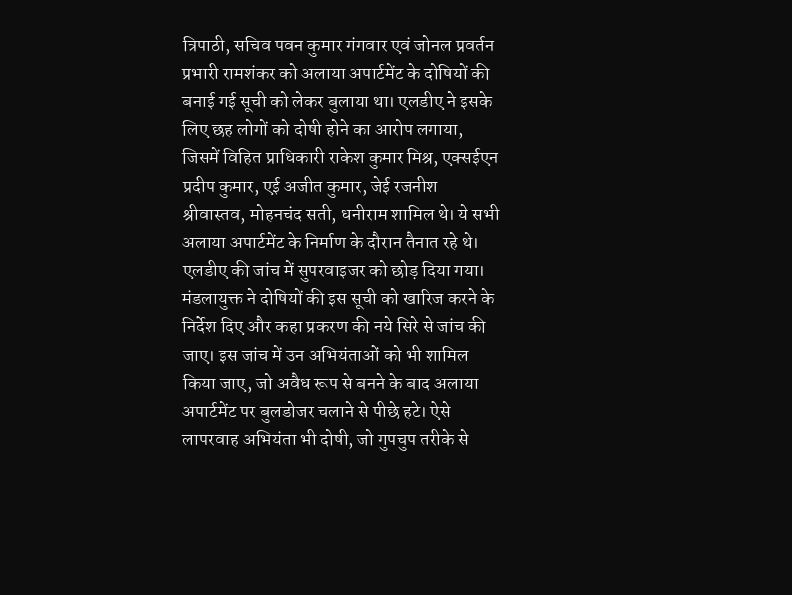त्रिपाठी, सचिव पवन कुमार गंगवार एवं जोनल प्रवर्तन प्रभारी रामशंकर को अलाया अपार्टमेंट के दोषियों की बनाई गई सूची को लेकर बुलाया था। एलडीए ने इसके लिए छह लोगों को दोषी होने का आरोप लगाया, जिसमें विहित प्राधिकारी राकेश कुमार मिश्र, एक्सईएन प्रदीप कुमार, एई अजीत कुमार, जेई रजनीश श्रीवास्तव, मोहनचंद सती, धनीराम शामिल थे। ये सभी अलाया अपार्टमेंट के निर्माण के दौरान तैनात रहे थे। एलडीए की जांच में सुपरवाइजर को छोड़ दिया गया। मंडलायुक्त ने दोषियों की इस सूची को खारिज करने के निर्देश दिए और कहा प्रकरण की नये सिरे से जांच की जाए। इस जांच में उन अभियंताओं को भी शामिल किया जाए, जो अवैध रूप से बनने के बाद अलाया अपार्टमेंट पर बुलडोजर चलाने से पीछे हटे। ऐसे लापरवाह अभियंता भी दोषी, जो गुपचुप तरीके से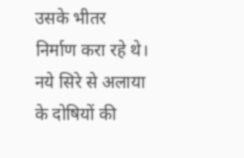उसके भीतर निर्माण करा रहे थे। नये सिरे से अलाया के दोषियों की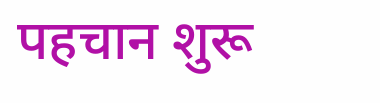पहचान शुरू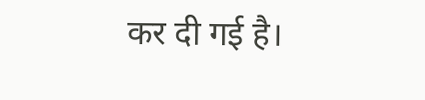कर दी गई है।